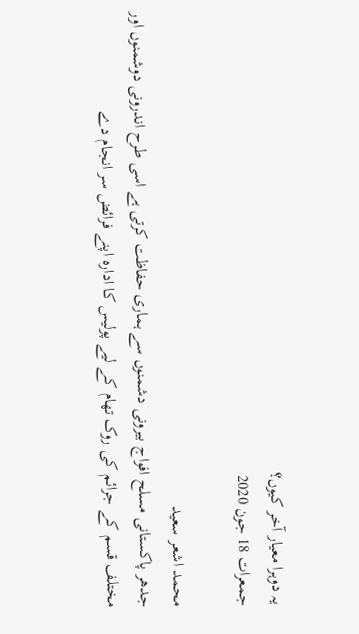یہ دوہرا معیار آخر کیوں؟
جمعرات 18 جون 2020

محمد اشعر سعید
جدھر پاکستانی مسلح افواج بیرونی دشمنوں سے ہماری حفاظت کرتی ہے اسی طرح اندرونی دوشمنوں اور مختلف قسم کے جرائم کی روک تھام کے لیے پولیس کا ادارہ اپنے فرائض سر انجام دے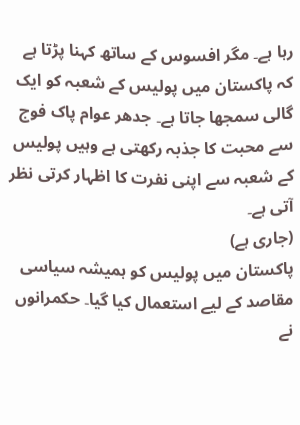رہا ہے۔ مگر افسوس کے ساتھ کہنا پڑتا ہے کہ پاکستان میں پولیس کے شعبہ کو ایک گالی سمجھا جاتا ہے۔ جدھر عوام پاک فوج سے محبت کا جذبہ رکھتی ہے وہیں پولیس کے شعبہ سے اپنی نفرت کا اظہار کرتی نظر آتی ہے۔
(جاری ہے)
پاکستان میں پولیس کو ہمیشہ سیاسی مقاصد کے لیے استعمال کیا گیا۔ حکمرانوں نے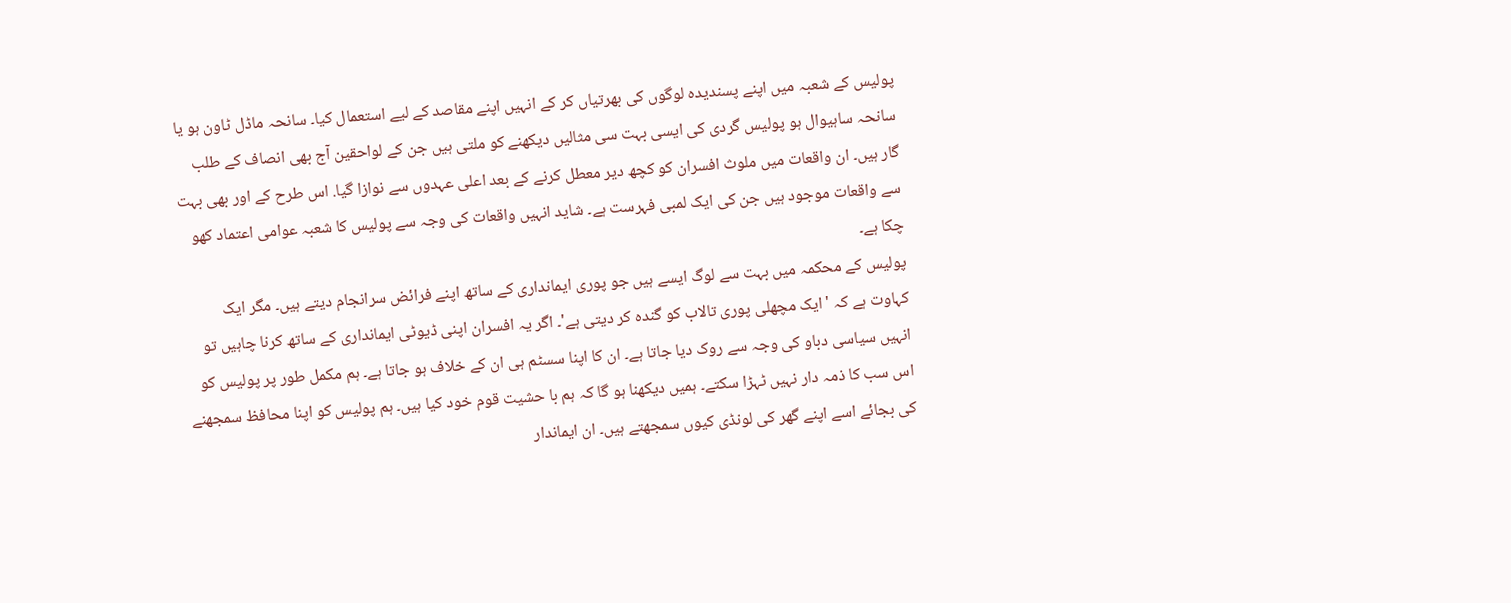پولیس کے شعبہ میں اپنے پسندیدہ لوگوں کی بھرتیاں کر کے انہیں اپنے مقاصد کے لیے استعمال کیا۔ سانحہ ماڈل ٹاون ہو یا سانحہ ساہیوال ہو پولیس گردی کی ایسی بہت سی مثالیں دیکھنے کو ملتی ہیں جن کے لواحقین آج بھی انصاف کے طلب گار ہیں۔ ان واقعات میں ملوث افسران کو کچھ دیر معطل کرنے کے بعد اعلی عہدوں سے نوازا گیا. اس طرح کے اور بھی بہت سے واقعات موجود ہیں جن کی ایک لمبی فہرست ہے۔ شاید انہیں واقعات کی وجہ سے پولیس کا شعبہ عوامی اعتماد کھو چکا ہے۔
پولیس کے محکمہ میں بہت سے لوگ ایسے ہیں جو پوری ایمانداری کے ساتھ اپنے فرائض سرانجام دیتے ہیں۔ مگر ایک کہاوت ہے کہ 'ایک مچھلی پوری تالاب کو گندہ کر دیتی ہے'۔ اگر یہ افسران اپنی ڈیوٹی ایمانداری کے ساتھ کرنا چاہیں تو انہیں سیاسی دباو کی وجہ سے روک دیا جاتا ہے۔ ان کا اپنا سسٹم ہی ان کے خلاف ہو جاتا ہے۔ ہم مکمل طور پر پولیس کو اس سب کا ذمہ دار نہیں ٹہڑا سکتے۔ ہمیں دیکھنا ہو گا کہ ہم با حشیت قوم خود کیا ہیں۔ ہم پولیس کو اپنا محافظ سمجھنے کی بجائے اسے اپنے گھر کی لونڈی کیوں سمجھتے ہیں۔ ان ایماندار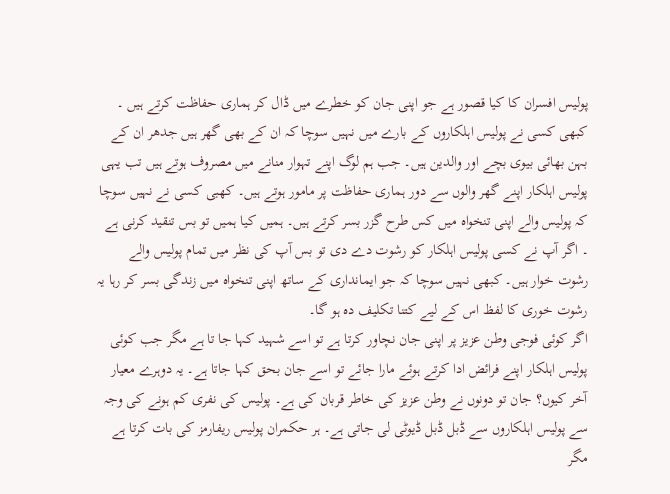پولیس افسران کا کیا قصور ہے جو اپنی جان کو خطرے میں ڈال کر ہماری حفاظت کرتے ہیں ۔ کبھی کسی نے پولیس اہلکاروں کے بارے میں نہیں سوچا کہ ان کے بھی گھر ہیں جدھر ان کے بہن بھائی بیوی بچے اور والدین ہیں۔ جب ہم لوگ اپنے تہوار منانے میں مصروف ہوتے ہیں تب یہی پولیس اہلکار اپنے گھر والوں سے دور ہماری حفاظت پر مامور ہوتے ہیں۔ کھبی کسی نے نہیں سوچا کہ پولیس والے اپنی تنخواہ میں کس طرح گزر بسر کرتے ہیں۔ ہمیں کیا ہمیں تو بس تنقید کرنی ہے ۔ اگر آپ نے کسی پولیس اہلکار کو رشوت دے دی تو بس آپ کی نظر میں تمام پولیس والے رشوت خوار ہیں۔ کبھی نہیں سوچا کہ جو ایمانداری کے ساتھ اپنی تنخواہ میں زندگی بسر کر رہا یہ رشوت خوری کا لفظ اس کے لیے کتنا تکلیف دہ ہو گا۔
اگر کوئی فوجی وطن عزیز پر اپنی جان نچاور کرتا ہے تو اسے شہید کہا جا تا ہے مگر جب کوئی پولیس اہلکار اپنے فرائض ادا کرتے ہوئے مارا جائے تو اسے جان بحق کہا جاتا ہے۔ یہ دوہرے معیار آخر کیوں؟ جان تو دونوں نے وطن عزیز کی خاطر قربان کی ہے۔ پولیس کی نفری کم ہونے کی وجہ سے پولیس اہلکاروں سے ڈبل ڈبل ڈیوٹی لی جاتی ہے۔ ہر حکمران پولیس ریفارمز کی بات کرتا ہے مگر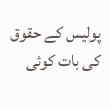پولیس کے حقوق کی بات کوئی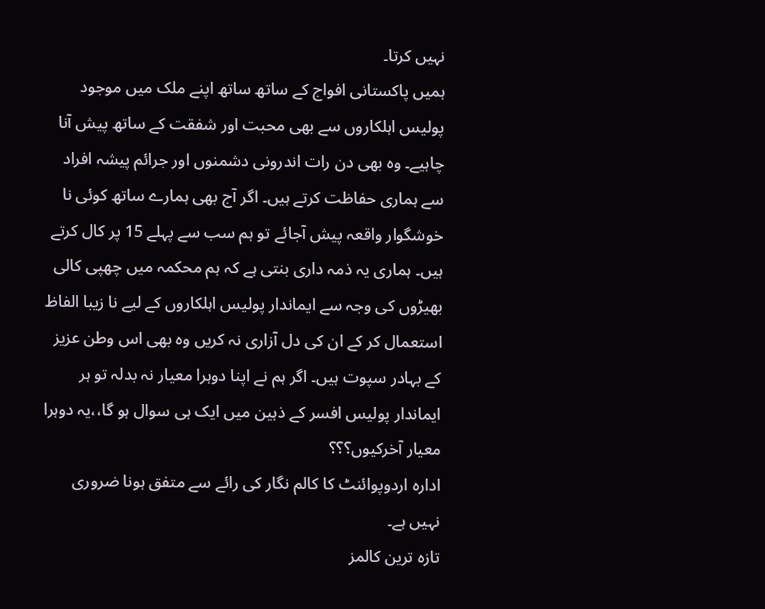نہیں کرتا۔
ہمیں پاکستانی افواج کے ساتھ ساتھ اپنے ملک میں موجود پولیس اہلکاروں سے بھی محبت اور شفقت کے ساتھ پیش آنا چاہیے۔ وہ بھی دن رات اندرونی دشمنوں اور جرائم پیشہ افراد سے ہماری حفاظت کرتے ہیں۔ اگر آج بھی ہمارے ساتھ کوئی نا خوشگوار واقعہ پیش آجائے تو ہم سب سے پہلے 15 پر کال کرتے ہیں۔ ہماری یہ ذمہ داری بنتی ہے کہ ہم محکمہ میں چھپی کالی بھیڑوں کی وجہ سے ایماندار پولیس اہلکاروں کے لیے نا زیبا الفاظ استعمال کر کے ان کی دل آزاری نہ کریں وہ بھی اس وطن عزیز کے بہادر سپوت ہیں۔ اگر ہم نے اپنا دوہرا معیار نہ بدلہ تو ہر ایماندار پولیس افسر کے ذہین میں ایک ہی سوال ہو گا،،یہ دوہرا معیار آخرکیوں؟؟؟
ادارہ اردوپوائنٹ کا کالم نگار کی رائے سے متفق ہونا ضروری نہیں ہے۔
تازہ ترین کالمز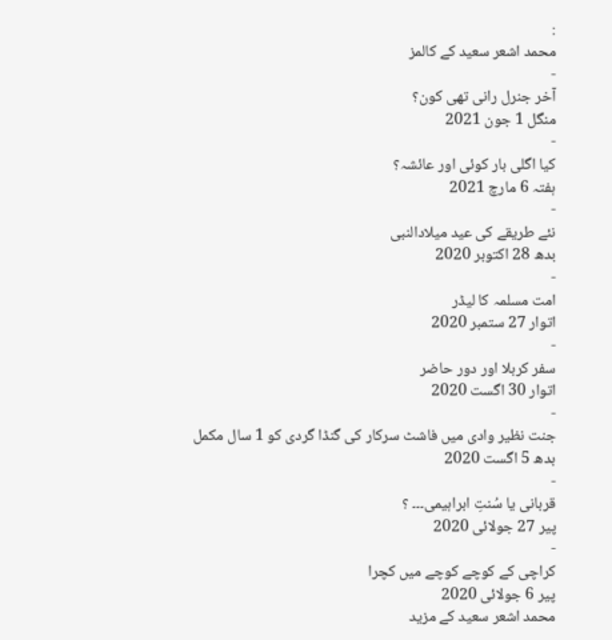:
محمد اشعر سعید کے کالمز
-
آخر جنرل رانی تھی کون؟
منگل 1 جون 2021
-
کیا اگلی بار کوئی اور عائشہ؟
ہفتہ 6 مارچ 2021
-
نئے طریقے کی عید میلادالنبی
بدھ 28 اکتوبر 2020
-
امت مسلمہ کا لیڈر
اتوار 27 ستمبر 2020
-
سفر کربلا اور دور حاضر
اتوار 30 اگست 2020
-
جنت نظیر وادی میں فاشٹ سرکار کی گنڈا گردی کو 1 سال مکمل
بدھ 5 اگست 2020
-
قربانی یا سُنتِ ابراہیمی۔۔۔ ؟
پیر 27 جولائی 2020
-
کراچی کے کوچے کوچے میں کچرا
پیر 6 جولائی 2020
محمد اشعر سعید کے مزید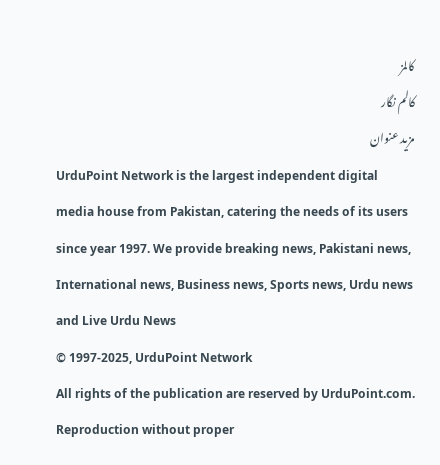کالمز
کالم نگار
مزید عنوان
UrduPoint Network is the largest independent digital media house from Pakistan, catering the needs of its users since year 1997. We provide breaking news, Pakistani news, International news, Business news, Sports news, Urdu news and Live Urdu News
© 1997-2025, UrduPoint Network
All rights of the publication are reserved by UrduPoint.com. Reproduction without proper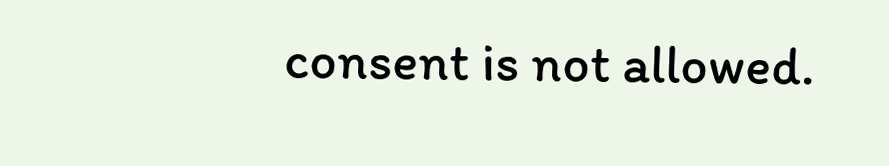consent is not allowed.